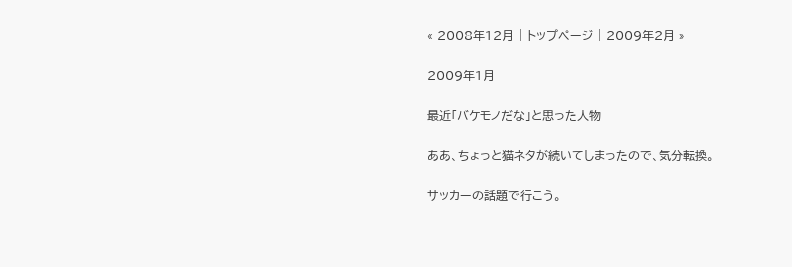« 2008年12月 | トップページ | 2009年2月 »

2009年1月

最近「バケモノだな」と思った人物

ああ、ちょっと猫ネタが続いてしまったので、気分転換。

サッカーの話題で行こう。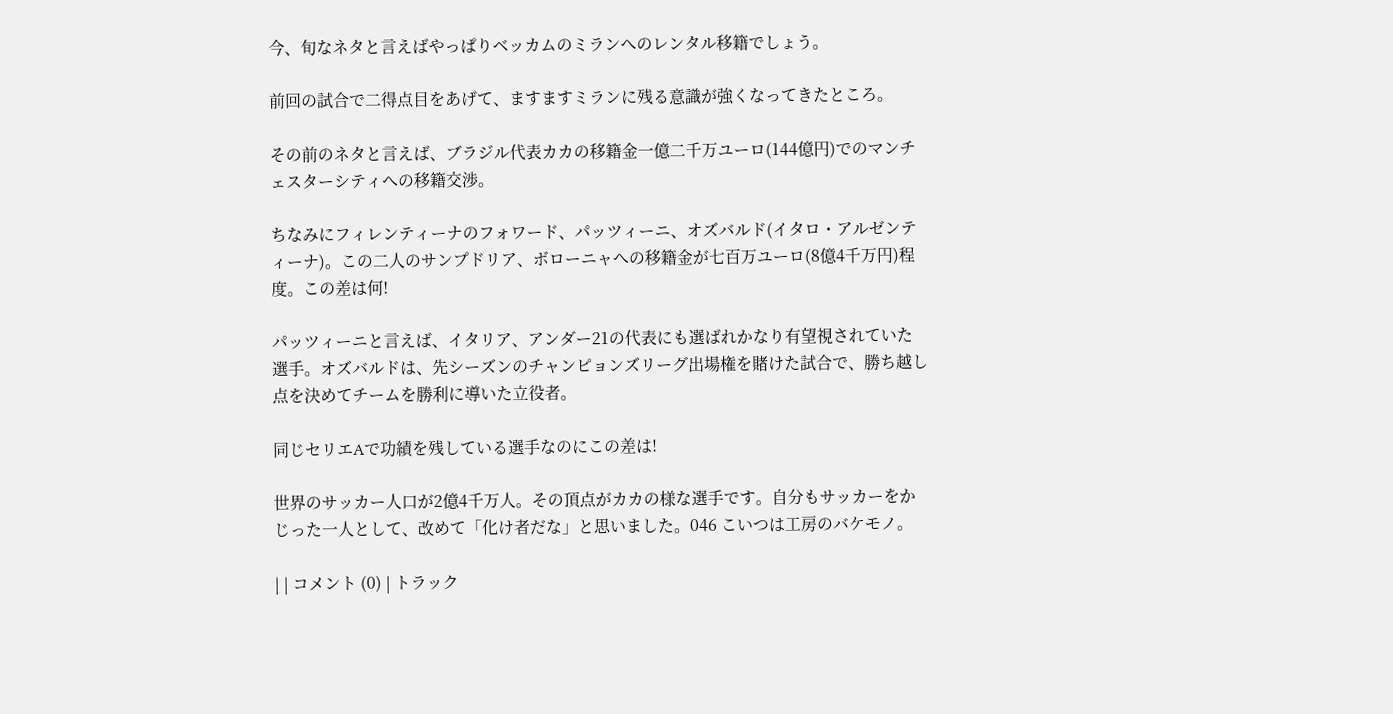今、旬なネタと言えばやっぱりベッカムのミランへのレンタル移籍でしょう。

前回の試合で二得点目をあげて、ますますミランに残る意識が強くなってきたところ。

その前のネタと言えば、ブラジル代表カカの移籍金一億二千万ユーロ(144億円)でのマンチェスターシティへの移籍交渉。

ちなみにフィレンティーナのフォワード、パッツィーニ、オズバルド(イタロ・アルゼンティーナ)。この二人のサンプドリア、ボローニャへの移籍金が七百万ユーロ(8億4千万円)程度。この差は何!

パッツィーニと言えば、イタリア、アンダー21の代表にも選ばれかなり有望視されていた選手。オズバルドは、先シーズンのチャンピョンズリーグ出場権を賭けた試合で、勝ち越し点を決めてチームを勝利に導いた立役者。

同じセリエAで功績を残している選手なのにこの差は!

世界のサッカー人口が2億4千万人。その頂点がカカの様な選手です。自分もサッカーをかじった一人として、改めて「化け者だな」と思いました。046 こいつは工房のバケモノ。

| | コメント (0) | トラック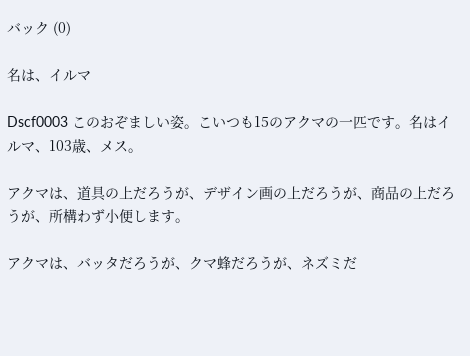バック (0)

名は、イルマ

Dscf0003 このおぞましい姿。こいつも15のアクマの一匹です。名はイルマ、103歳、メス。

アクマは、道具の上だろうが、デザイン画の上だろうが、商品の上だろうが、所構わず小便します。

アクマは、バッタだろうが、クマ蜂だろうが、ネズミだ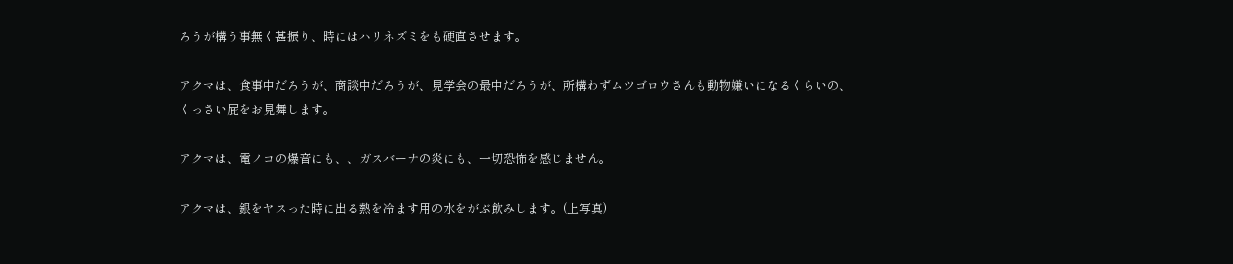ろうが構う事無く甚振り、時にはハリネズミをも硬直させます。

アクマは、食事中だろうが、商談中だろうが、見学会の最中だろうが、所構わずムツゴロウさんも動物嫌いになるくらいの、くっさい屁をお見舞します。

アクマは、電ノコの爆音にも、、ガスバーナの炎にも、一切恐怖を感じません。

アクマは、銀をヤスった時に出る熱を冷ます用の水をがぶ飲みします。(上写真)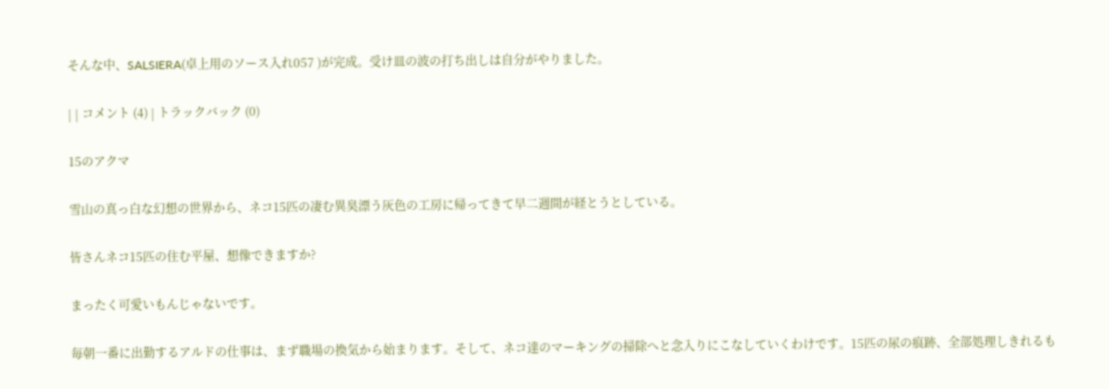そんな中、SALSIERA(卓上用のソース入れ057 )が完成。受け皿の波の打ち出しは自分がやりました。

| | コメント (4) | トラックバック (0)

15のアクマ

雪山の真っ白な幻想の世界から、ネコ15匹の凄む異臭漂う灰色の工房に帰ってきて早二週間が経とうとしている。

皆さんネコ15匹の住む平屋、想像できますか?

まったく可愛いもんじゃないです。

毎朝一番に出勤するアルドの仕事は、まず職場の換気から始まります。そして、ネコ達のマーキングの掃除へと念入りにこなしていくわけです。15匹の尿の痕跡、全部処理しきれるも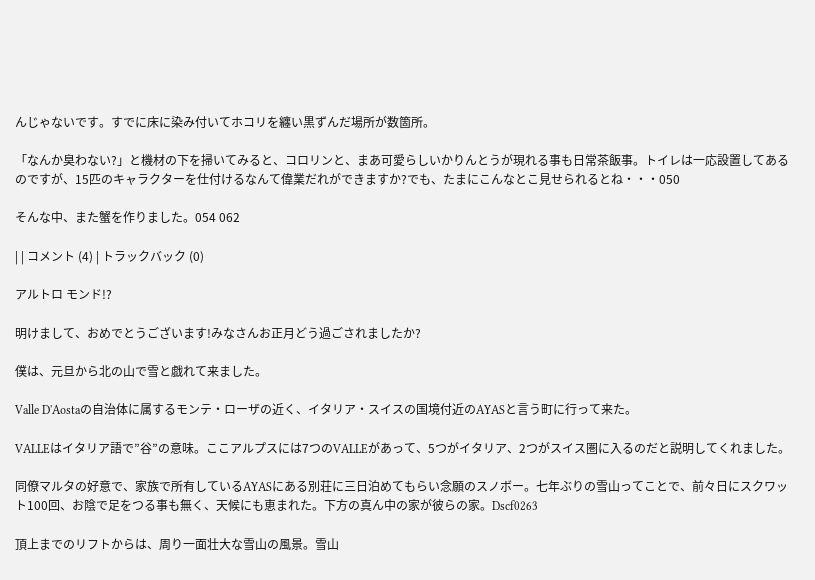んじゃないです。すでに床に染み付いてホコリを纏い黒ずんだ場所が数箇所。

「なんか臭わない?」と機材の下を掃いてみると、コロリンと、まあ可愛らしいかりんとうが現れる事も日常茶飯事。トイレは一応設置してあるのですが、15匹のキャラクターを仕付けるなんて偉業だれができますか?でも、たまにこんなとこ見せられるとね・・・050

そんな中、また蟹を作りました。054 062

| | コメント (4) | トラックバック (0)

アルトロ モンド!?

明けまして、おめでとうございます!みなさんお正月どう過ごされましたか?

僕は、元旦から北の山で雪と戯れて来ました。

Valle D'Aostaの自治体に属するモンテ・ローザの近く、イタリア・スイスの国境付近のAYASと言う町に行って来た。

VALLEはイタリア語で”谷”の意味。ここアルプスには7つのVALLEがあって、5つがイタリア、2つがスイス圏に入るのだと説明してくれました。

同僚マルタの好意で、家族で所有しているAYASにある別荘に三日泊めてもらい念願のスノボー。七年ぶりの雪山ってことで、前々日にスクワット100回、お陰で足をつる事も無く、天候にも恵まれた。下方の真ん中の家が彼らの家。Dscf0263

頂上までのリフトからは、周り一面壮大な雪山の風景。雪山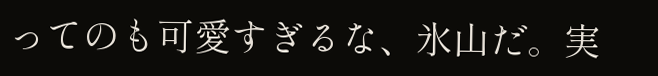ってのも可愛すぎるな、氷山だ。実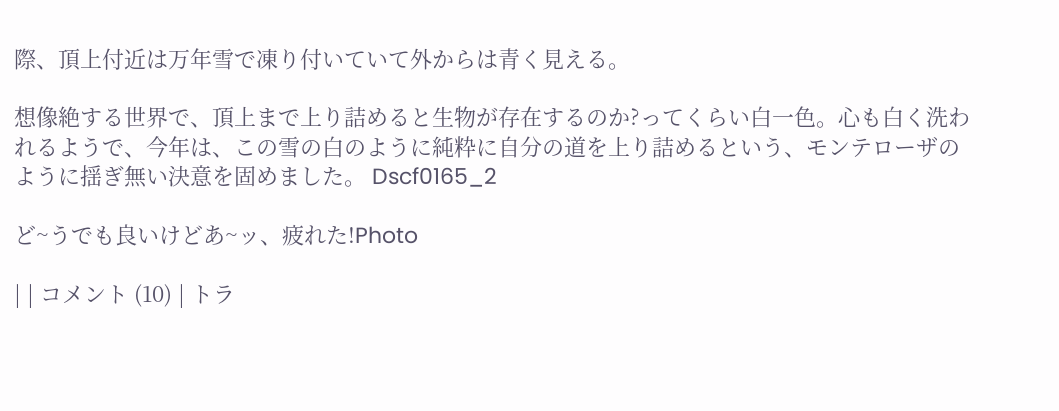際、頂上付近は万年雪で凍り付いていて外からは青く見える。

想像絶する世界で、頂上まで上り詰めると生物が存在するのか?ってくらい白一色。心も白く洗われるようで、今年は、この雪の白のように純粋に自分の道を上り詰めるという、モンテローザのように揺ぎ無い決意を固めました。 Dscf0165_2

ど~うでも良いけどあ~ッ、疲れた!Photo

| | コメント (10) | トラ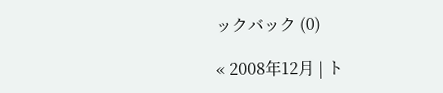ックバック (0)

« 2008年12月 | ト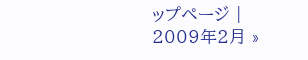ップページ | 2009年2月 »